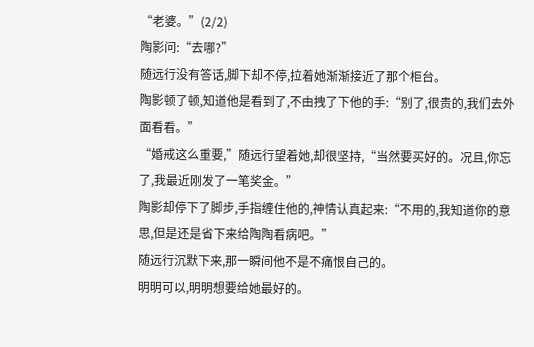“老婆。”(2/2)
陶影问:“去哪?”
随远行没有答话,脚下却不停,拉着她渐渐接近了那个柜台。
陶影顿了顿,知道他是看到了,不由拽了下他的手:“别了,很贵的,我们去外面看看。”
“婚戒这么重要,”随远行望着她,却很坚持,“当然要买好的。况且,你忘了,我最近刚发了一笔奖金。”
陶影却停下了脚步,手指缠住他的,神情认真起来:“不用的,我知道你的意思,但是还是省下来给陶陶看病吧。”
随远行沉默下来,那一瞬间他不是不痛恨自己的。
明明可以,明明想要给她最好的。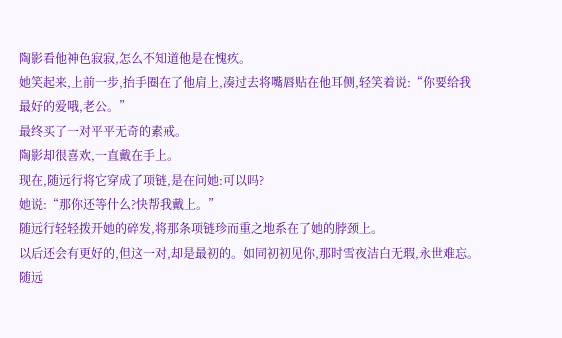陶影看他神色寂寂,怎么不知道他是在愧疚。
她笑起来,上前一步,抬手圈在了他肩上,凑过去将嘴唇贴在他耳侧,轻笑着说:“你要给我最好的爱哦,老公。”
最终买了一对平平无奇的素戒。
陶影却很喜欢,一直戴在手上。
现在,随远行将它穿成了项链,是在问她:可以吗?
她说:“那你还等什么?快帮我戴上。”
随远行轻轻拨开她的碎发,将那条项链珍而重之地系在了她的脖颈上。
以后还会有更好的,但这一对,却是最初的。如同初初见你,那时雪夜洁白无瑕,永世难忘。
随远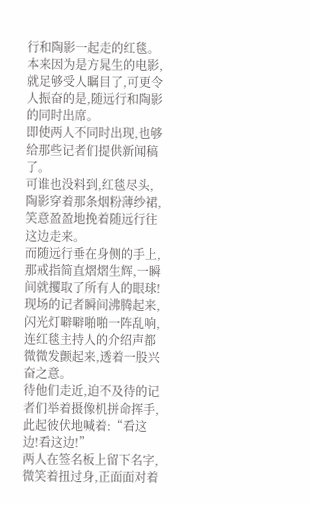行和陶影一起走的红毯。
本来因为是方晁生的电影,就足够受人瞩目了,可更令人振奋的是,随远行和陶影的同时出席。
即使两人不同时出现,也够给那些记者们提供新闻稿了。
可谁也没料到,红毯尽头,陶影穿着那条烟粉薄纱裙,笑意盈盈地挽着随远行往这边走来。
而随远行垂在身侧的手上,那戒指简直熠熠生辉,一瞬间就攫取了所有人的眼球!
现场的记者瞬间沸腾起来,闪光灯噼噼啪啪一阵乱响,连红毯主持人的介绍声都微微发颤起来,透着一股兴奋之意。
待他们走近,迫不及待的记者们举着摄像机拼命挥手,此起彼伏地喊着:“看这边!看这边!”
两人在签名板上留下名字,微笑着扭过身,正面面对着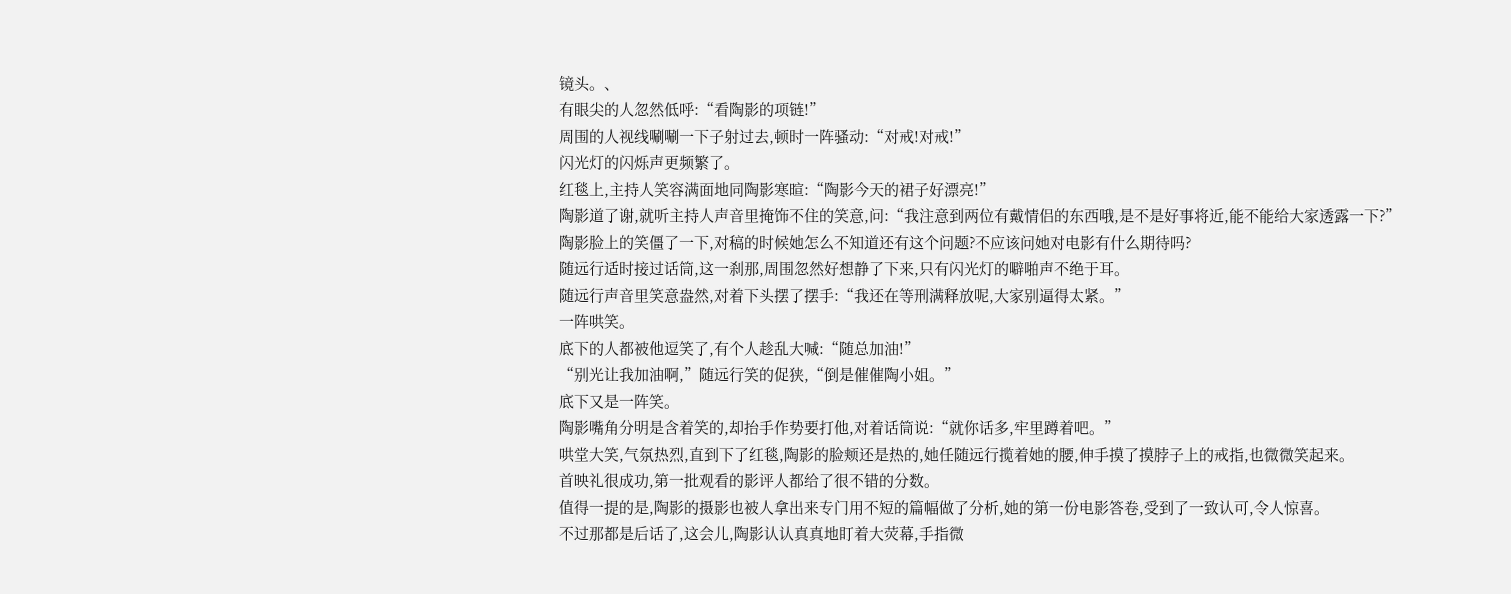镜头。、
有眼尖的人忽然低呼:“看陶影的项链!”
周围的人视线唰唰一下子射过去,顿时一阵骚动:“对戒!对戒!”
闪光灯的闪烁声更频繁了。
红毯上,主持人笑容满面地同陶影寒暄:“陶影今天的裙子好漂亮!”
陶影道了谢,就听主持人声音里掩饰不住的笑意,问:“我注意到两位有戴情侣的东西哦,是不是好事将近,能不能给大家透露一下?”
陶影脸上的笑僵了一下,对稿的时候她怎么不知道还有这个问题?不应该问她对电影有什么期待吗?
随远行适时接过话筒,这一刹那,周围忽然好想静了下来,只有闪光灯的噼啪声不绝于耳。
随远行声音里笑意盎然,对着下头摆了摆手:“我还在等刑满释放呢,大家别逼得太紧。”
一阵哄笑。
底下的人都被他逗笑了,有个人趁乱大喊:“随总加油!”
“别光让我加油啊,”随远行笑的促狭,“倒是催催陶小姐。”
底下又是一阵笑。
陶影嘴角分明是含着笑的,却抬手作势要打他,对着话筒说:“就你话多,牢里蹲着吧。”
哄堂大笑,气氛热烈,直到下了红毯,陶影的脸颊还是热的,她任随远行揽着她的腰,伸手摸了摸脖子上的戒指,也微微笑起来。
首映礼很成功,第一批观看的影评人都给了很不错的分数。
值得一提的是,陶影的摄影也被人拿出来专门用不短的篇幅做了分析,她的第一份电影答卷,受到了一致认可,令人惊喜。
不过那都是后话了,这会儿,陶影认认真真地盯着大荧幕,手指微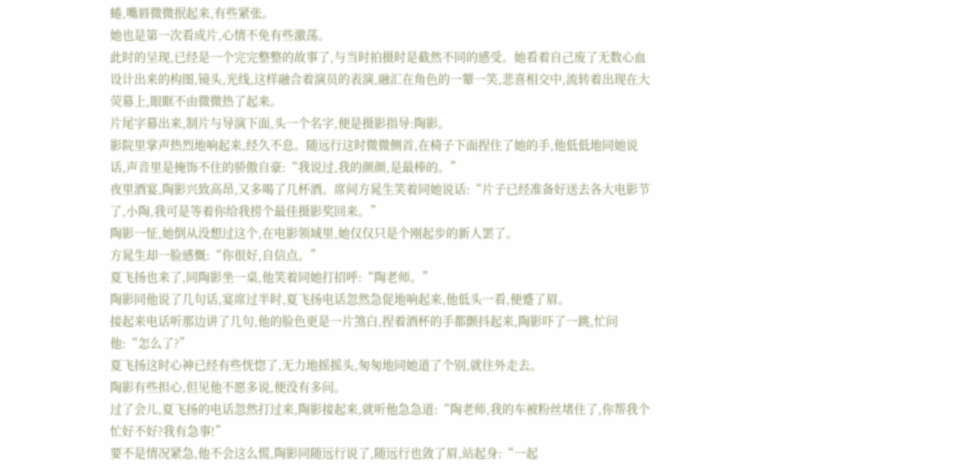蜷,嘴唇微微抿起来,有些紧张。
她也是第一次看成片,心情不免有些激荡。
此时的呈现,已经是一个完完整整的故事了,与当时拍摄时是截然不同的感受。她看着自己废了无数心血设计出来的构图,镜头,光线,这样融合着演员的表演,融汇在角色的一颦一笑,悲喜相交中,流转着出现在大荧幕上,眼眶不由微微热了起来。
片尾字幕出来,制片与导演下面,头一个名字,便是摄影指导:陶影。
影院里掌声热烈地响起来,经久不息。随远行这时微微侧首,在椅子下面捏住了她的手,他低低地同她说话,声音里是掩饰不住的骄傲自豪:“我说过,我的颜颜,是最棒的。”
夜里酒宴,陶影兴致高昂,又多喝了几杯酒。席间方晁生笑着同她说话:“片子已经准备好送去各大电影节了,小陶,我可是等着你给我捞个最佳摄影奖回来。”
陶影一怔,她倒从没想过这个,在电影领域里,她仅仅只是个刚起步的新人罢了。
方晁生却一脸感慨:“你很好,自信点。”
夏飞扬也来了,同陶影坐一桌,他笑着同她打招呼:“陶老师。”
陶影同他说了几句话,宴席过半时,夏飞扬电话忽然急促地响起来,他低头一看,便蹙了眉。
接起来电话听那边讲了几句,他的脸色更是一片煞白,捏着酒杯的手都颤抖起来,陶影吓了一跳,忙问他:“怎么了?”
夏飞扬这时心神已经有些恍惚了,无力地摇摇头,匆匆地同她道了个别,就往外走去。
陶影有些担心,但见他不愿多说,便没有多问。
过了会儿,夏飞扬的电话忽然打过来,陶影接起来,就听他急急道:“陶老师,我的车被粉丝堵住了,你帮我个忙好不好?我有急事!”
要不是情况紧急,他不会这么慌,陶影同随远行说了,随远行也敛了眉,站起身:“一起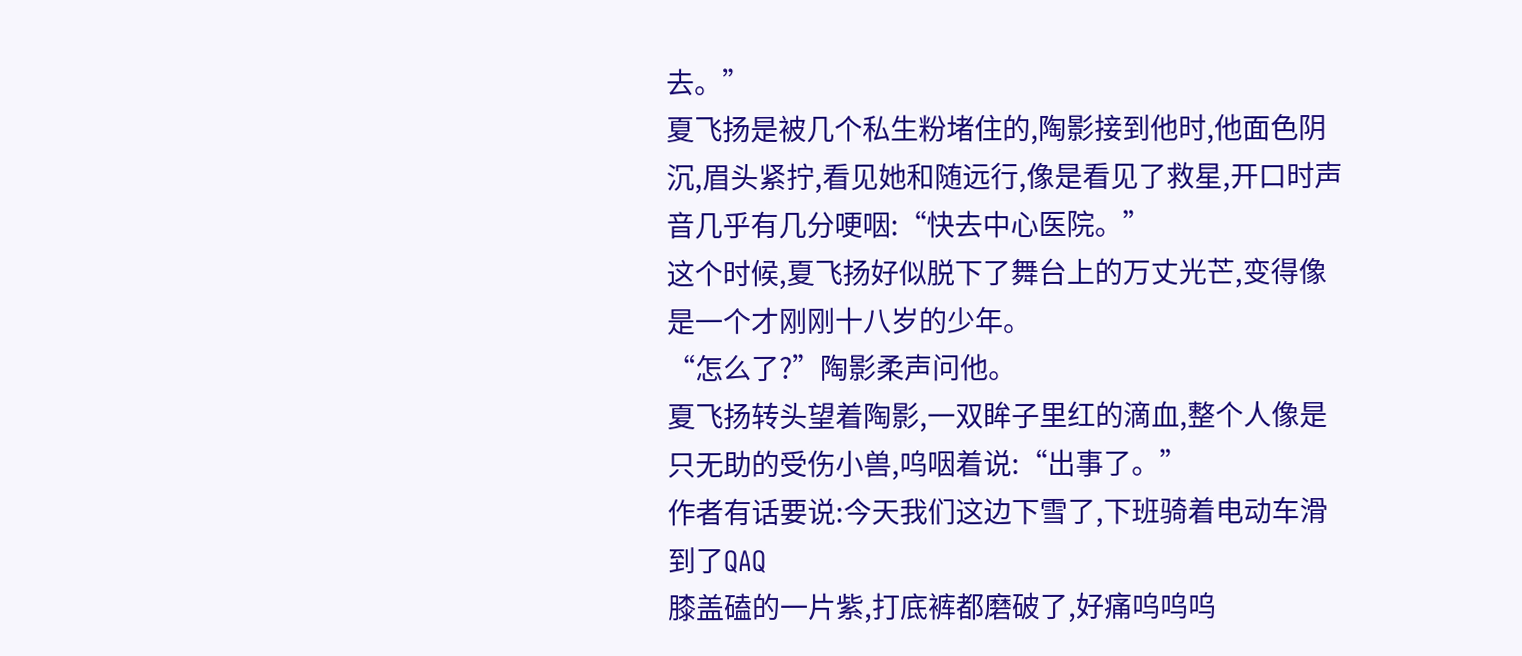去。”
夏飞扬是被几个私生粉堵住的,陶影接到他时,他面色阴沉,眉头紧拧,看见她和随远行,像是看见了救星,开口时声音几乎有几分哽咽:“快去中心医院。”
这个时候,夏飞扬好似脱下了舞台上的万丈光芒,变得像是一个才刚刚十八岁的少年。
“怎么了?”陶影柔声问他。
夏飞扬转头望着陶影,一双眸子里红的滴血,整个人像是只无助的受伤小兽,呜咽着说:“出事了。”
作者有话要说:今天我们这边下雪了,下班骑着电动车滑到了QAQ
膝盖磕的一片紫,打底裤都磨破了,好痛呜呜呜